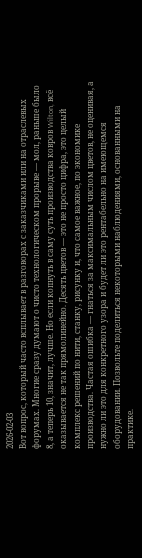2026-02-03
Вот вопрос, который часто всплывает в разговорах с заказчиками или на отраслевых форумах. Многие сразу думают о чисто технологическом прорыве — мол, раньше было 8, а теперь 10, значит, лучше. Но если копнуть в саму суть производства ковров Wilton, всё оказывается не так прямолинейно. Десять цветов — это не просто цифра, это целый комплекс решений по нити, станку, рисунку и, что самое важное, по экономике производства. Частая ошибка — гнаться за максимальным числом цветов, не оценивая, а нужно ли это для конкретного узора и будет ли это рентабельно на имеющемся оборудовании. Позвольте поделиться некоторыми наблюдениями, основанными на практике.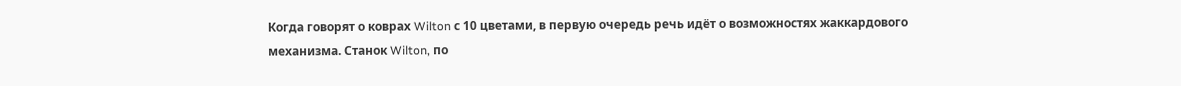Когда говорят о коврах Wilton с 10 цветами, в первую очередь речь идёт о возможностях жаккардового механизма. Станок Wilton, по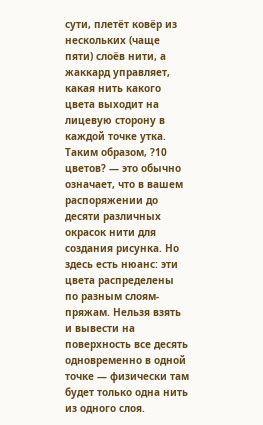сути, плетёт ковёр из нескольких (чаще пяти) слоёв нити, а жаккард управляет, какая нить какого цвета выходит на лицевую сторону в каждой точке утка. Таким образом, ?10 цветов? — это обычно означает, что в вашем распоряжении до десяти различных окрасок нити для создания рисунка. Но здесь есть нюанс: эти цвета распределены по разным слоям-пряжам. Нельзя взять и вывести на поверхность все десять одновременно в одной точке — физически там будет только одна нить из одного слоя.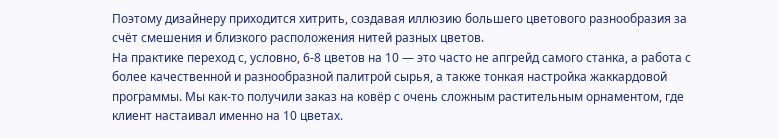Поэтому дизайнеру приходится хитрить, создавая иллюзию большего цветового разнообразия за счёт смешения и близкого расположения нитей разных цветов.
На практике переход с, условно, 6-8 цветов на 10 — это часто не апгрейд самого станка, а работа с более качественной и разнообразной палитрой сырья, а также тонкая настройка жаккардовой программы. Мы как-то получили заказ на ковёр с очень сложным растительным орнаментом, где клиент настаивал именно на 10 цветах.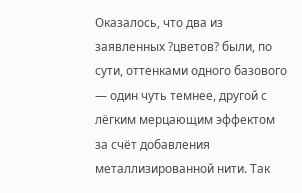Оказалось, что два из заявленных ?цветов? были, по сути, оттенками одного базового — один чуть темнее, другой с лёгким мерцающим эффектом за счёт добавления металлизированной нити. Так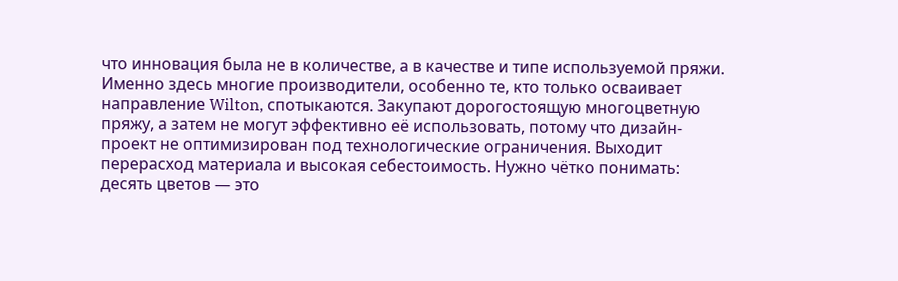что инновация была не в количестве, а в качестве и типе используемой пряжи.
Именно здесь многие производители, особенно те, кто только осваивает направление Wilton, спотыкаются. Закупают дорогостоящую многоцветную пряжу, а затем не могут эффективно её использовать, потому что дизайн-проект не оптимизирован под технологические ограничения. Выходит перерасход материала и высокая себестоимость. Нужно чётко понимать: десять цветов — это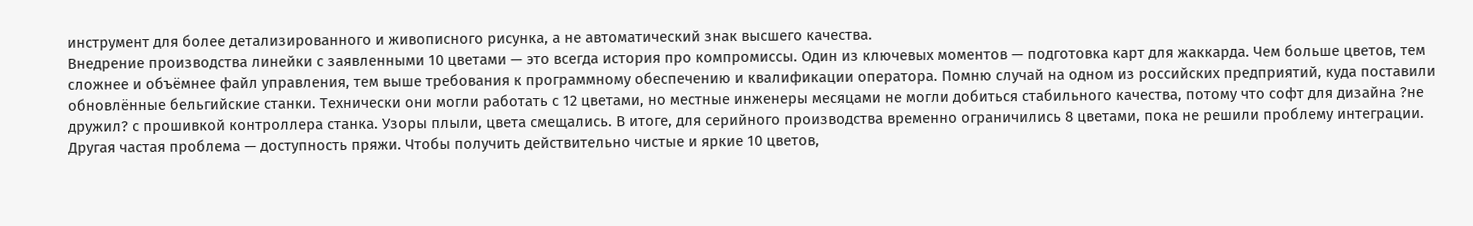инструмент для более детализированного и живописного рисунка, а не автоматический знак высшего качества.
Внедрение производства линейки с заявленными 10 цветами — это всегда история про компромиссы. Один из ключевых моментов — подготовка карт для жаккарда. Чем больше цветов, тем сложнее и объёмнее файл управления, тем выше требования к программному обеспечению и квалификации оператора. Помню случай на одном из российских предприятий, куда поставили обновлённые бельгийские станки. Технически они могли работать с 12 цветами, но местные инженеры месяцами не могли добиться стабильного качества, потому что софт для дизайна ?не дружил? с прошивкой контроллера станка. Узоры плыли, цвета смещались. В итоге, для серийного производства временно ограничились 8 цветами, пока не решили проблему интеграции.
Другая частая проблема — доступность пряжи. Чтобы получить действительно чистые и яркие 10 цветов,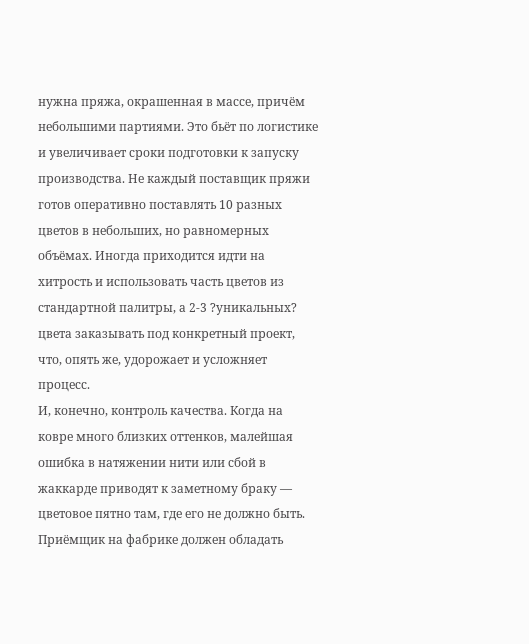нужна пряжа, окрашенная в массе, причём небольшими партиями. Это бьёт по логистике и увеличивает сроки подготовки к запуску производства. Не каждый поставщик пряжи готов оперативно поставлять 10 разных цветов в небольших, но равномерных объёмах. Иногда приходится идти на хитрость и использовать часть цветов из стандартной палитры, а 2-3 ?уникальных? цвета заказывать под конкретный проект, что, опять же, удорожает и усложняет процесс.
И, конечно, контроль качества. Когда на ковре много близких оттенков, малейшая ошибка в натяжении нити или сбой в жаккарде приводят к заметному браку — цветовое пятно там, где его не должно быть. Приёмщик на фабрике должен обладать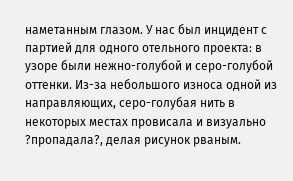наметанным глазом. У нас был инцидент с партией для одного отельного проекта: в узоре были нежно-голубой и серо-голубой оттенки. Из-за небольшого износа одной из направляющих, серо-голубая нить в некоторых местах провисала и визуально ?пропадала?, делая рисунок рваным.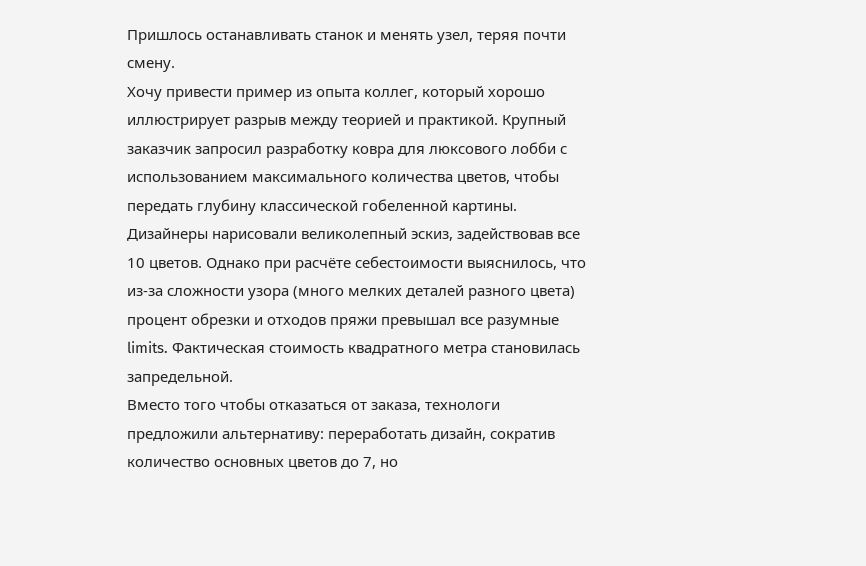Пришлось останавливать станок и менять узел, теряя почти смену.
Хочу привести пример из опыта коллег, который хорошо иллюстрирует разрыв между теорией и практикой. Крупный заказчик запросил разработку ковра для люксового лобби с использованием максимального количества цветов, чтобы передать глубину классической гобеленной картины. Дизайнеры нарисовали великолепный эскиз, задействовав все 10 цветов. Однако при расчёте себестоимости выяснилось, что из-за сложности узора (много мелких деталей разного цвета) процент обрезки и отходов пряжи превышал все разумные limits. Фактическая стоимость квадратного метра становилась запредельной.
Вместо того чтобы отказаться от заказа, технологи предложили альтернативу: переработать дизайн, сократив количество основных цветов до 7, но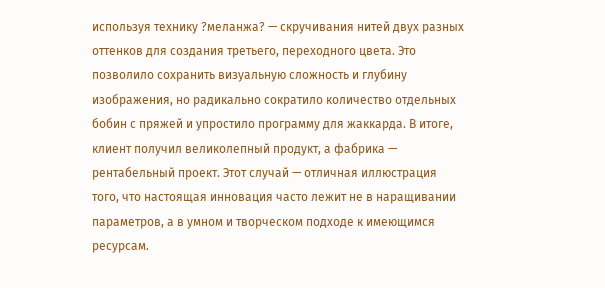используя технику ?меланжа? — скручивания нитей двух разных оттенков для создания третьего, переходного цвета. Это позволило сохранить визуальную сложность и глубину изображения, но радикально сократило количество отдельных бобин с пряжей и упростило программу для жаккарда. В итоге, клиент получил великолепный продукт, а фабрика — рентабельный проект. Этот случай — отличная иллюстрация того, что настоящая инновация часто лежит не в наращивании параметров, а в умном и творческом подходе к имеющимся ресурсам.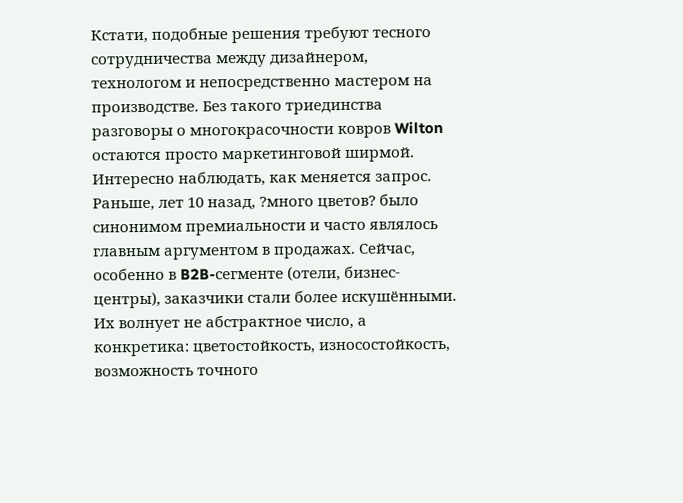Кстати, подобные решения требуют тесного сотрудничества между дизайнером, технологом и непосредственно мастером на производстве. Без такого триединства разговоры о многокрасочности ковров Wilton остаются просто маркетинговой ширмой.
Интересно наблюдать, как меняется запрос. Раньше, лет 10 назад, ?много цветов? было синонимом премиальности и часто являлось главным аргументом в продажах. Сейчас, особенно в B2B-сегменте (отели, бизнес-центры), заказчики стали более искушёнными. Их волнует не абстрактное число, а конкретика: цветостойкость, износостойкость, возможность точного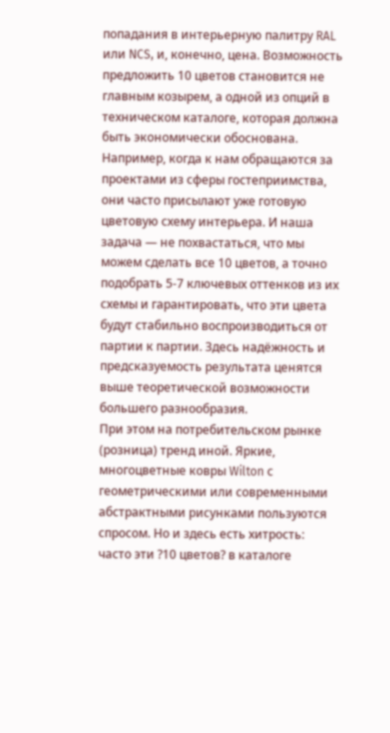попадания в интерьерную палитру RAL или NCS, и, конечно, цена. Возможность предложить 10 цветов становится не главным козырем, а одной из опций в техническом каталоге, которая должна быть экономически обоснована.
Например, когда к нам обращаются за проектами из сферы гостеприимства, они часто присылают уже готовую цветовую схему интерьера. И наша задача — не похвастаться, что мы можем сделать все 10 цветов, а точно подобрать 5-7 ключевых оттенков из их схемы и гарантировать, что эти цвета будут стабильно воспроизводиться от партии к партии. Здесь надёжность и предсказуемость результата ценятся выше теоретической возможности большего разнообразия.
При этом на потребительском рынке (розница) тренд иной. Яркие, многоцветные ковры Wilton с геометрическими или современными абстрактными рисунками пользуются спросом. Но и здесь есть хитрость: часто эти ?10 цветов? в каталоге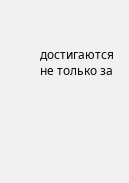достигаются не только за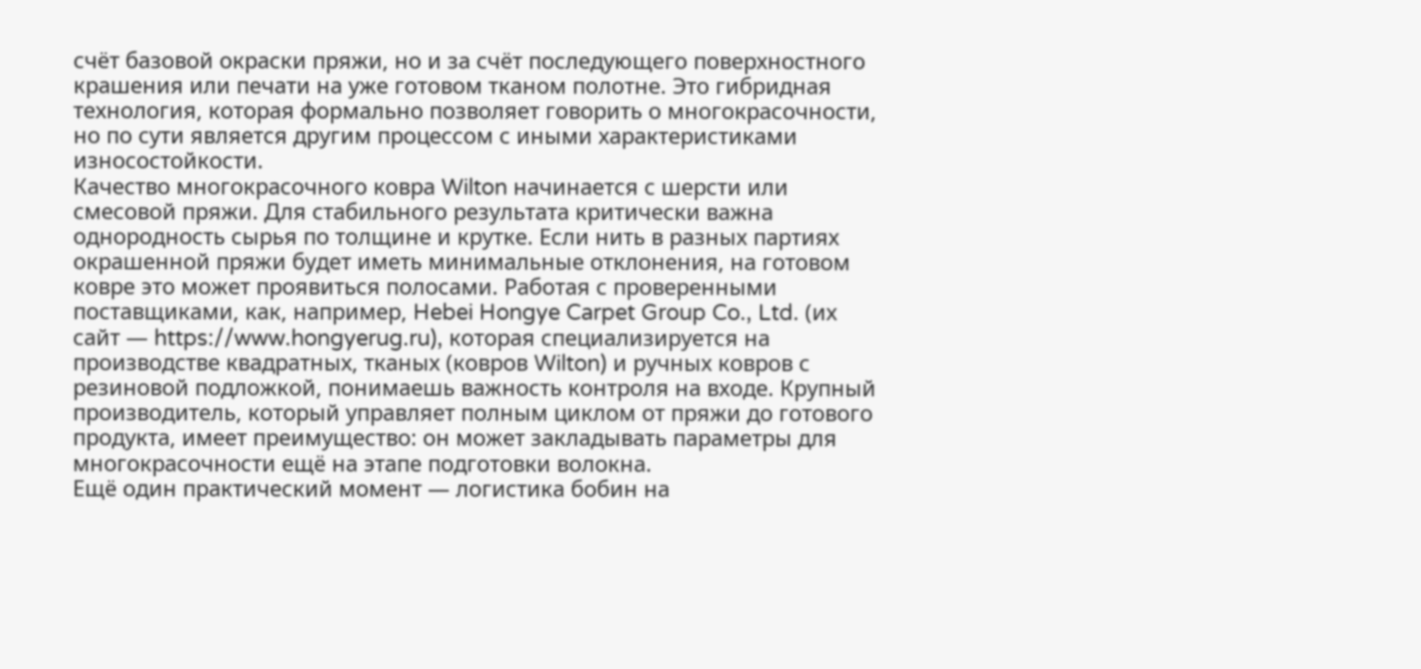счёт базовой окраски пряжи, но и за счёт последующего поверхностного крашения или печати на уже готовом тканом полотне. Это гибридная технология, которая формально позволяет говорить о многокрасочности, но по сути является другим процессом с иными характеристиками износостойкости.
Качество многокрасочного ковра Wilton начинается с шерсти или смесовой пряжи. Для стабильного результата критически важна однородность сырья по толщине и крутке. Если нить в разных партиях окрашенной пряжи будет иметь минимальные отклонения, на готовом ковре это может проявиться полосами. Работая с проверенными поставщиками, как, например, Hebei Hongye Carpet Group Co., Ltd. (их сайт — https://www.hongyerug.ru), которая специализируется на производстве квадратных, тканых (ковров Wilton) и ручных ковров с резиновой подложкой, понимаешь важность контроля на входе. Крупный производитель, который управляет полным циклом от пряжи до готового продукта, имеет преимущество: он может закладывать параметры для многокрасочности ещё на этапе подготовки волокна.
Ещё один практический момент — логистика бобин на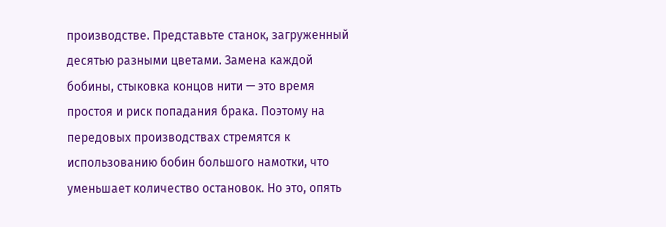производстве. Представьте станок, загруженный десятью разными цветами. Замена каждой бобины, стыковка концов нити — это время простоя и риск попадания брака. Поэтому на передовых производствах стремятся к использованию бобин большого намотки, что уменьшает количество остановок. Но это, опять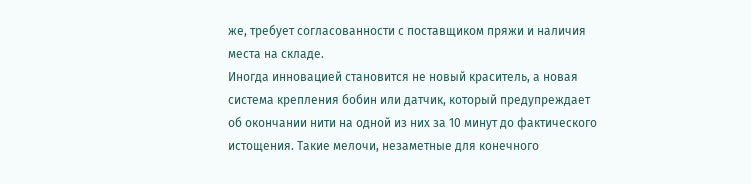же, требует согласованности с поставщиком пряжи и наличия места на складе.
Иногда инновацией становится не новый краситель, а новая система крепления бобин или датчик, который предупреждает об окончании нити на одной из них за 10 минут до фактического истощения. Такие мелочи, незаметные для конечного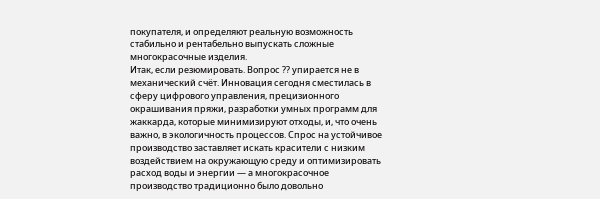покупателя, и определяют реальную возможность стабильно и рентабельно выпускать сложные многокрасочные изделия.
Итак, если резюмировать. Вопрос ?? упирается не в механический счёт. Инновация сегодня сместилась в сферу цифрового управления, прецизионного окрашивания пряжи, разработки умных программ для жаккарда, которые минимизируют отходы, и, что очень важно, в экологичность процессов. Спрос на устойчивое производство заставляет искать красители с низким воздействием на окружающую среду и оптимизировать расход воды и энергии — а многокрасочное производство традиционно было довольно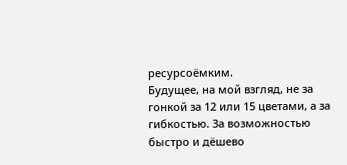ресурсоёмким.
Будущее, на мой взгляд, не за гонкой за 12 или 15 цветами, а за гибкостью. За возможностью быстро и дёшево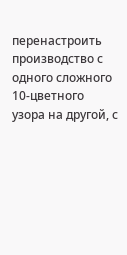перенастроить производство с одного сложного 10-цветного узора на другой, с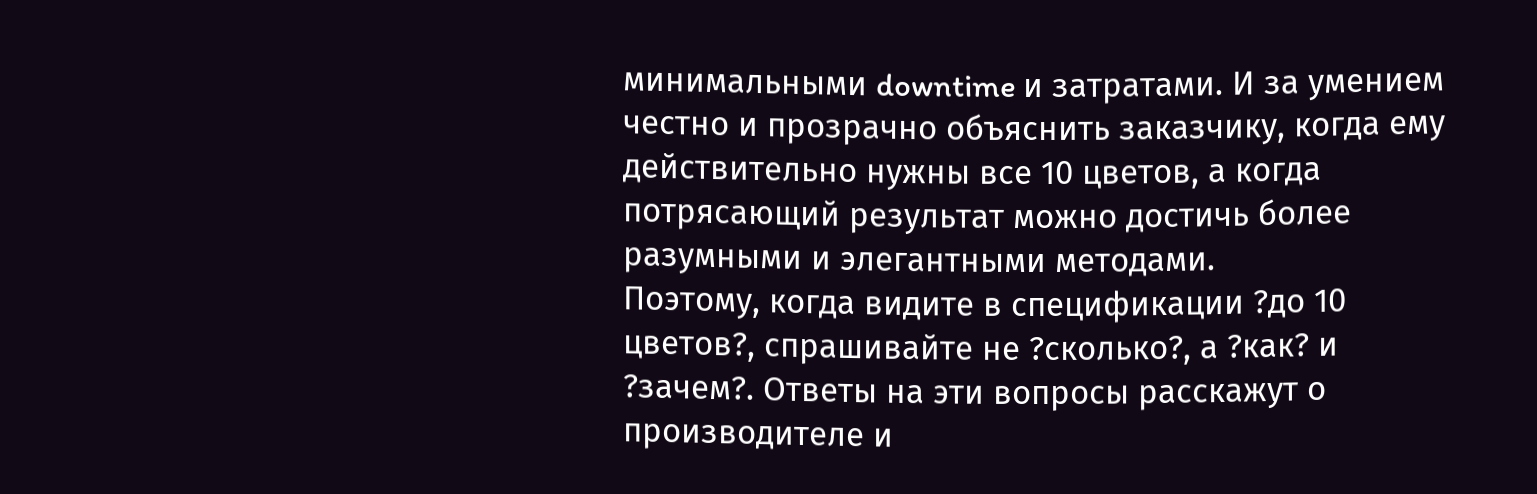минимальными downtime и затратами. И за умением честно и прозрачно объяснить заказчику, когда ему действительно нужны все 10 цветов, а когда потрясающий результат можно достичь более разумными и элегантными методами.
Поэтому, когда видите в спецификации ?до 10 цветов?, спрашивайте не ?сколько?, а ?как? и ?зачем?. Ответы на эти вопросы расскажут о производителе и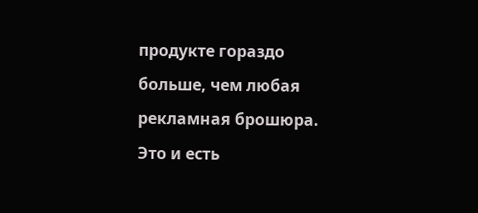продукте гораздо больше, чем любая рекламная брошюра. Это и есть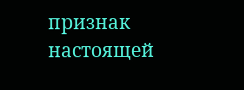признак настоящей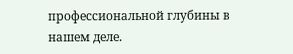профессиональной глубины в нашем деле.